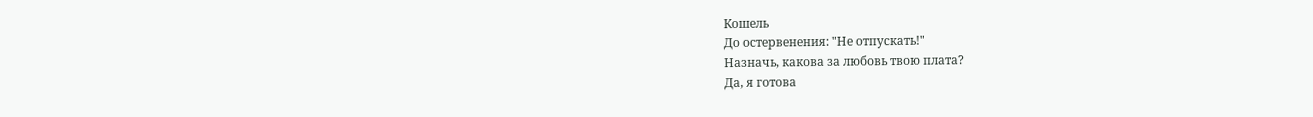Кошель
До остервенения: "Не отпускать!"
Назначь, какова за любовь твою плата?
Да, я готова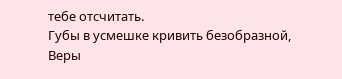тебе отсчитать.
Губы в усмешке кривить безобразной,
Веры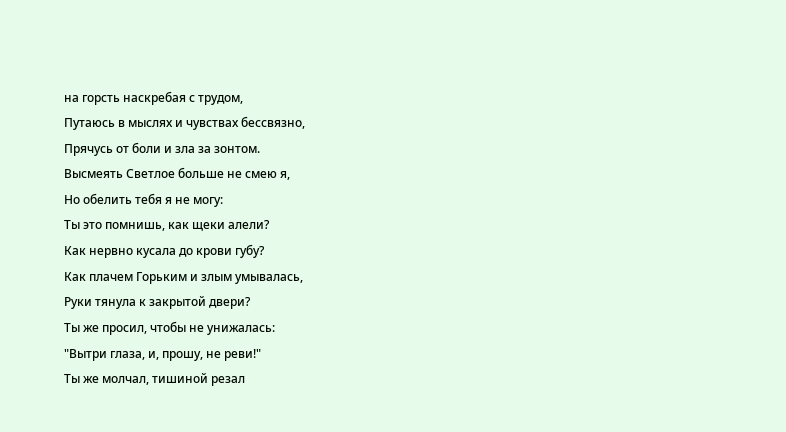на горсть наскребая с трудом,
Путаюсь в мыслях и чувствах бессвязно,
Прячусь от боли и зла за зонтом.
Высмеять Светлое больше не смею я,
Но обелить тебя я не могу:
Ты это помнишь, как щеки алели?
Как нервно кусала до крови губу?
Как плачем Горьким и злым умывалась,
Руки тянула к закрытой двери?
Ты же просил, чтобы не унижалась:
"Вытри глаза, и, прошу, не реви!"
Ты же молчал, тишиной резал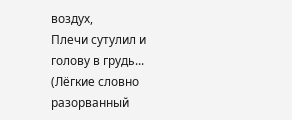воздух,
Плечи сутулил и голову в грудь...
(Лёгкие словно разорванный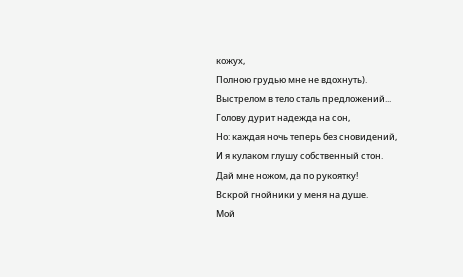кожух,
Полною грудью мне не вдохнуть).
Выстрелом в тело сталь предложений...
Голову дурит надежда на сон,
Но: каждая ночь теперь без сновидений,
И я кулаком глушу собственный стон.
Дай мне ножом, да по рукоятку!
Вскрой гнойники у меня на душе.
Мой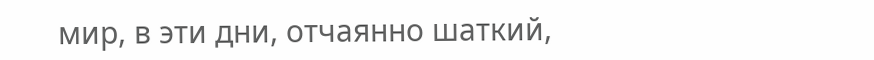мир, в эти дни, отчаянно шаткий,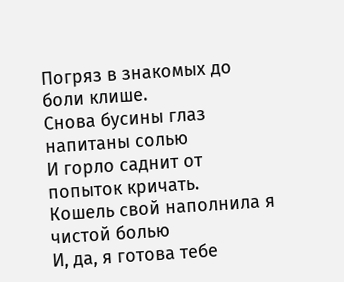Погряз в знакомых до боли клише.
Снова бусины глаз напитаны солью
И горло саднит от попыток кричать.
Кошель свой наполнила я чистой болью
И, да, я готова тебе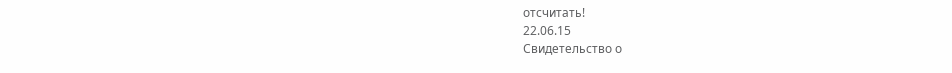отсчитать!
22.06.15
Свидетельство о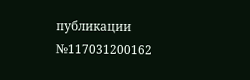публикации №117031200162